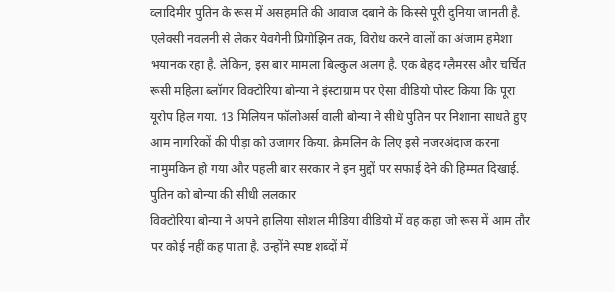व्लादिमीर पुतिन के रूस में असहमति की आवाज दबाने के किस्से पूरी दुनिया जानती है. एलेक्सी नवलनी से लेकर येवगेनी प्रिगोझिन तक, विरोध करने वालों का अंजाम हमेशा भयानक रहा है. लेकिन, इस बार मामला बिल्कुल अलग है. एक बेहद ग्लैमरस और चर्चित रूसी महिला ब्लॉगर विक्टोरिया बोन्या ने इंस्टाग्राम पर ऐसा वीडियो पोस्ट किया कि पूरा यूरोप हिल गया. 13 मिलियन फॉलोअर्स वाली बोन्या ने सीधे पुतिन पर निशाना साधते हुए आम नागरिकों की पीड़ा को उजागर किया. क्रेमलिन के लिए इसे नजरअंदाज करना नामुमकिन हो गया और पहली बार सरकार ने इन मुद्दों पर सफाई देने की हिम्मत दिखाई.
पुतिन को बोन्या की सीधी ललकार
विक्टोरिया बोन्या ने अपने हालिया सोशल मीडिया वीडियो में वह कहा जो रूस में आम तौर पर कोई नहीं कह पाता है. उन्होंने स्पष्ट शब्दों में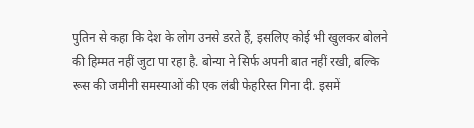पुतिन से कहा कि देश के लोग उनसे डरते हैं, इसलिए कोई भी खुलकर बोलने की हिम्मत नहीं जुटा पा रहा है. बोन्या ने सिर्फ अपनी बात नहीं रखी, बल्कि रूस की जमीनी समस्याओं की एक लंबी फेहरिस्त गिना दी. इसमें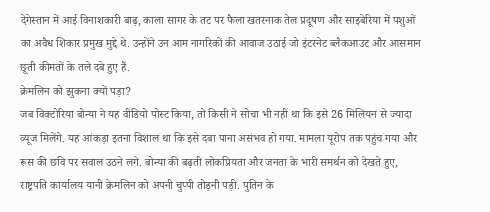देगेस्तान में आई विनाशकारी बाढ़, काला सागर के तट पर फैला खतरनाक तेल प्रदूषण और साइबेरिया में पशुओं का अवैध शिकार प्रमुख मुद्दे थे. उन्होंने उन आम नागरिकों की आवाज उठाई जो इंटरनेट ब्लैकआउट और आसमान छूती कीमतों के तले दबे हुए हैं.
क्रेमलिन को झुकना क्यों पड़ा?
जब विक्टोरिया बोन्या ने यह वीडियो पोस्ट किया, तो किसी ने सोचा भी नहीं था कि इसे 26 मिलियन से ज्यादा व्यूज मिलेंगे. यह आंकड़ा इतना विशाल था कि इसे दबा पाना असंभव हो गया. मामला यूरोप तक पहुंच गया और रूस की छवि पर सवाल उठने लगे. बोन्या की बढ़ती लोकप्रियता और जनता के भारी समर्थन को देखते हुए, राष्ट्रपति कार्यालय यानी क्रेमलिन को अपनी चुप्पी तोड़नी पड़ी. पुतिन के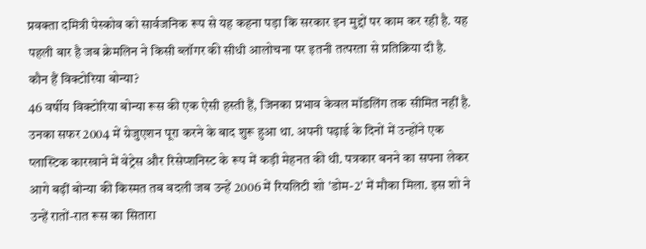प्रवक्ता दमित्री पेस्कोव को सार्वजनिक रूप से यह कहना पड़ा कि सरकार इन मुद्दों पर काम कर रही है. यह पहली बार है जब क्रेमलिन ने किसी ब्लॉगर की सीधी आलोचना पर इतनी तत्परता से प्रतिक्रिया दी है.
कौन हैं विक्टोरिया बोन्या?
46 वर्षीय विक्टोरिया बोन्या रूस की एक ऐसी हस्ती हैं, जिनका प्रभाव केवल मॉडलिंग तक सीमित नहीं है. उनका सफर 2004 में ग्रेजुएशन पूरा करने के बाद शुरू हुआ था. अपनी पढ़ाई के दिनों में उन्होंने एक प्लास्टिक कारखाने में वेट्रेस और रिसेप्शनिस्ट के रूप में कड़ी मेहनत की थी. पत्रकार बनने का सपना लेकर आगे बढ़ीं बोन्या की किस्मत तब बदली जब उन्हें 2006 में रियलिटी शो 'डोम-2' में मौका मिला. इस शो ने उन्हें रातों-रात रूस का सितारा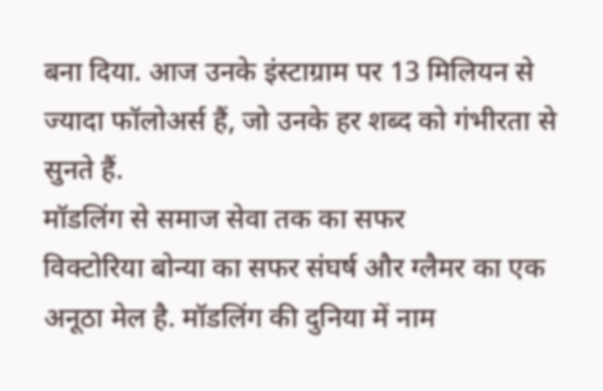बना दिया. आज उनके इंस्टाग्राम पर 13 मिलियन से ज्यादा फॉलोअर्स हैं, जो उनके हर शब्द को गंभीरता से सुनते हैं.
मॉडलिंग से समाज सेवा तक का सफर
विक्टोरिया बोन्या का सफर संघर्ष और ग्लैमर का एक अनूठा मेल है. मॉडलिंग की दुनिया में नाम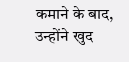कमाने के बाद, उन्होंने खुद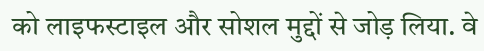को लाइफस्टाइल और सोशल मुद्दों से जोड़ लिया. वे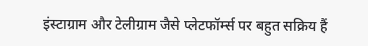इंस्टाग्राम और टेलीग्राम जैसे प्लेटफॉर्म्स पर बहुत सक्रिय हैं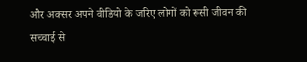और अक्सर अपने वीडियो के जरिए लोगों को रूसी जीवन की सच्चाई से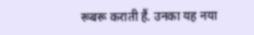रूबरू कराती हैं. उनका यह नया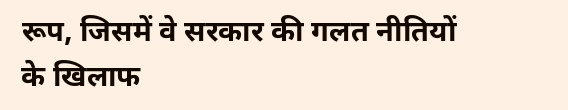रूप, जिसमें वे सरकार की गलत नीतियों के खिलाफ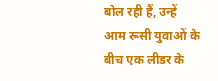बोल रही हैं, उन्हें आम रूसी युवाओं के बीच एक लीडर के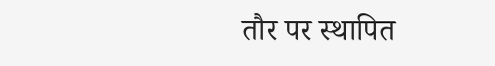तौर पर स्थापित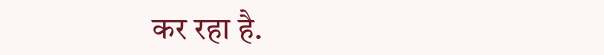कर रहा है.